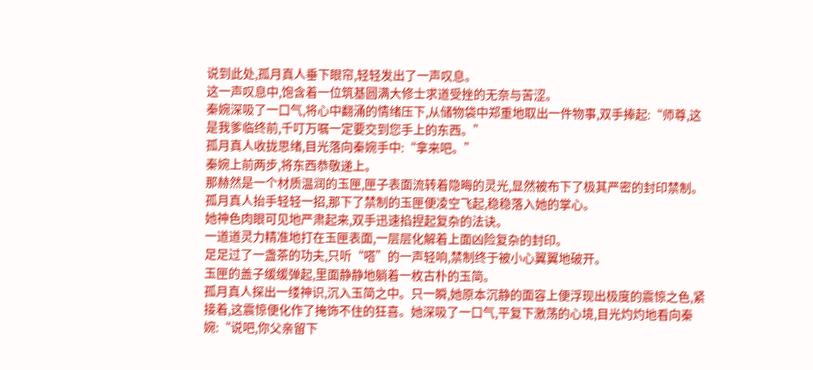说到此处,孤月真人垂下眼帘,轻轻发出了一声叹息。
这一声叹息中,饱含着一位筑基圆满大修士求道受挫的无奈与苦涩。
秦婉深吸了一口气,将心中翻涌的情绪压下,从储物袋中郑重地取出一件物事,双手捧起:“师尊,这是我爹临终前,千叮万嘱一定要交到您手上的东西。”
孤月真人收拢思绪,目光落向秦婉手中:“拿来吧。”
秦婉上前两步,将东西恭敬递上。
那赫然是一个材质温润的玉匣,匣子表面流转着隐晦的灵光,显然被布下了极其严密的封印禁制。
孤月真人抬手轻轻一招,那下了禁制的玉匣便凌空飞起,稳稳落入她的掌心。
她神色肉眼可见地严肃起来,双手迅速掐捏起复杂的法诀。
一道道灵力精准地打在玉匣表面,一层层化解着上面凶险复杂的封印。
足足过了一盏茶的功夫,只听“嗒”的一声轻响,禁制终于被小心翼翼地破开。
玉匣的盖子缓缓弹起,里面静静地躺着一枚古朴的玉简。
孤月真人探出一缕神识,沉入玉简之中。只一瞬,她原本沉静的面容上便浮现出极度的震惊之色,紧接着,这震惊便化作了掩饰不住的狂喜。她深吸了一口气,平复下激荡的心境,目光灼灼地看向秦婉:“说吧,你父亲留下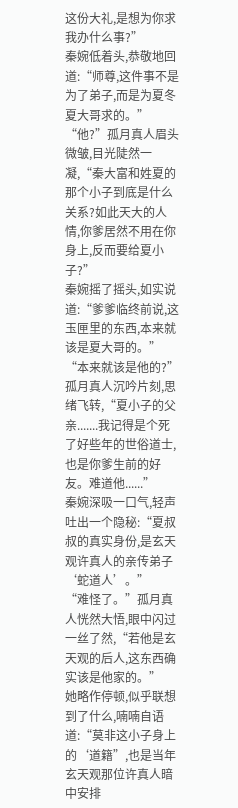这份大礼,是想为你求我办什么事?”
秦婉低着头,恭敬地回道:“师尊,这件事不是为了弟子,而是为夏冬夏大哥求的。”
“他?”孤月真人眉头微皱,目光陡然一凝,“秦大富和姓夏的那个小子到底是什么关系?如此天大的人情,你爹居然不用在你身上,反而要给夏小子?”
秦婉摇了摇头,如实说道:“爹爹临终前说,这玉匣里的东西,本来就该是夏大哥的。”
“本来就该是他的?”孤月真人沉吟片刻,思绪飞转,“夏小子的父亲.......我记得是个死了好些年的世俗道士,也是你爹生前的好友。难道他......”
秦婉深吸一口气,轻声吐出一个隐秘:“夏叔叔的真实身份,是玄天观许真人的亲传弟子‘蛇道人’。”
“难怪了。”孤月真人恍然大悟,眼中闪过一丝了然,“若他是玄天观的后人,这东西确实该是他家的。”
她略作停顿,似乎联想到了什么,喃喃自语道:“莫非这小子身上的‘道籍”,也是当年玄天观那位许真人暗中安排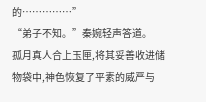的……………”
“弟子不知。”秦婉轻声答道。
孤月真人合上玉匣,将其妥善收进储物袋中,神色恢复了平素的威严与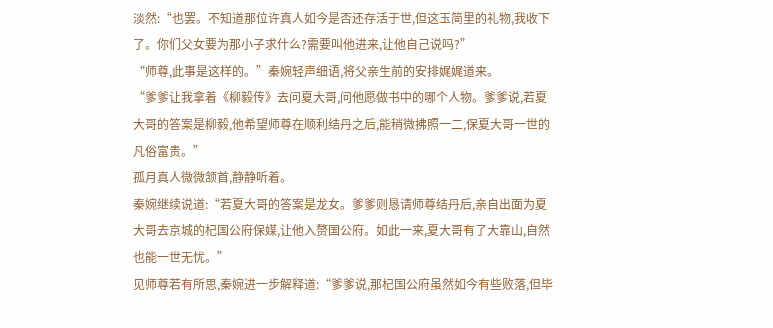淡然:“也罢。不知道那位许真人如今是否还存活于世,但这玉简里的礼物,我收下了。你们父女要为那小子求什么?需要叫他进来,让他自己说吗?”
“师尊,此事是这样的。”秦婉轻声细语,将父亲生前的安排娓娓道来。
“爹爹让我拿着《柳毅传》去问夏大哥,问他愿做书中的哪个人物。爹爹说,若夏大哥的答案是柳毅,他希望师尊在顺利结丹之后,能稍微拂照一二,保夏大哥一世的凡俗富贵。”
孤月真人微微颔首,静静听着。
秦婉继续说道:“若夏大哥的答案是龙女。爹爹则恳请师尊结丹后,亲自出面为夏大哥去京城的杞国公府保媒,让他入赘国公府。如此一来,夏大哥有了大靠山,自然也能一世无忧。”
见师尊若有所思,秦婉进一步解释道:“爹爹说,那杞国公府虽然如今有些败落,但毕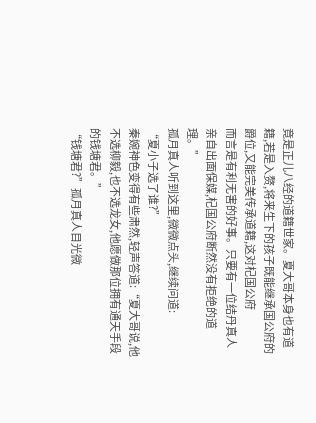竟是正儿八经的道籍世家。夏大哥本身也有道籍,若是入赘,将来生下的孩子既能继承国公府的爵位,又能完美传承道籍,这对杞国公府
而言是有利无害的好事。只要有一位结丹真人亲自出面保媒,杞国公府断然没有拒绝的道理。”
孤月真人听到这里,微微点头,继续问道:
“夏小子选了谁?”
秦婉神色变得有些肃然,轻声答道:“夏大哥说,他不选柳毅,也不选龙女,他愿做那位拥有通天手段的钱塘君。”
“钱塘君?”孤月真人目光微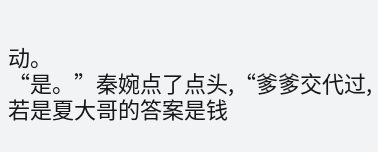动。
“是。”秦婉点了点头,“爹爹交代过,若是夏大哥的答案是钱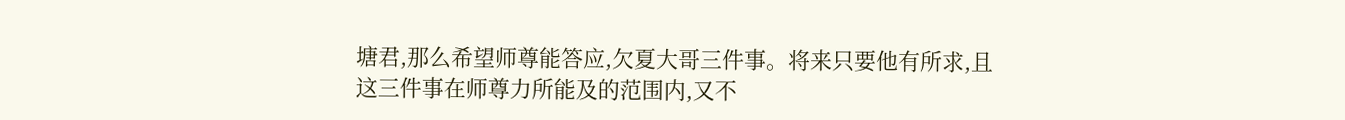塘君,那么希望师尊能答应,欠夏大哥三件事。将来只要他有所求,且这三件事在师尊力所能及的范围内,又不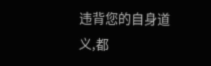违背您的自身道义,都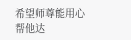希望师尊能用心帮他达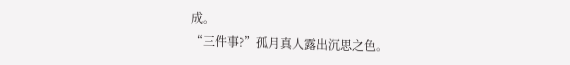成。
“三件事?”孤月真人露出沉思之色。